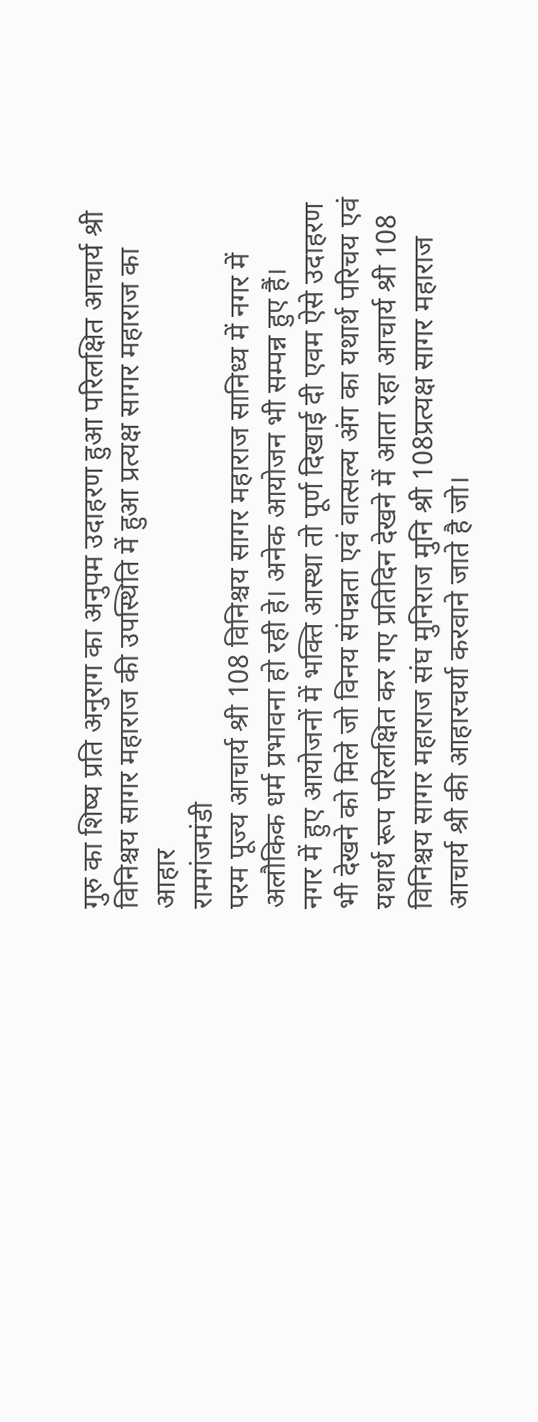गुरु का शिष्य प्रति अनुराग का अनुपम उदाहरण हुआ परिलक्षित आचार्य श्री विनिश्चय सागर महाराज की उपस्थिति में हुआ प्रत्यक्ष सागर महाराज का आहार
रामगंजमंडी
परम पूज्य आचार्य श्री 108 विनिश्चय सागर महाराज सानिध्य में नगर में अलौकिक धर्म प्रभावना हो रही हे। अनेक आयोजन भी सम्पन्न हुए हैं।
नगर में हुए आयोजनों में भक्ति आस्था तो पूर्ण दिखाई दी एवम ऐसे उदाहरण भी देखने को मिले जो विनय संपन्नता एवं वात्सल्य अंग का यथार्थ परिचय एवं यथार्थ रूप परिलक्षित कर गए प्रतिदिन देखने में आता रहा आचार्य श्री 108 विनिश्चय सागर महाराज संघ मुनिराज मुनि श्री 108प्रत्यक्ष सागर महाराज आचार्य श्री की आहारचर्या करवाने जाते है जो।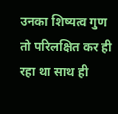उनका शिष्यत्व गुण तो परिलक्षित कर ही रहा था साथ ही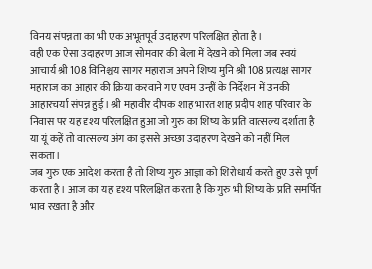विनय संपन्नता का भी एक अभूतपूर्व उदाहरण परिलक्षित होता है।
वही एक ऐसा उदाहरण आज सोमवार की बेला में देखने को मिला जब स्वयं आचार्य श्री 108 विनिश्चय सागर महाराज अपने शिष्य मुनि श्री 108 प्रत्यक्ष सागर महाराज का आहार की क्रिया करवाने गए एवम उन्हीं के निर्देशन में उनकी आहारचर्या संपन्न हुई। श्री महावीर दीपक शाह भारत शाह प्रदीप शाह परिवार के निवास पर यह दृश्य परिलक्षित हुआ जो गुरु का शिष्य के प्रति वात्सल्य दर्शाता है या यूं कहें तो वात्सल्य अंग का इससे अच्छा उदाहरण देखने को नहीं मिल सकता।
जब गुरु एक आदेश करता है तो शिष्य गुरु आज्ञा को शिरोधार्य करते हुए उसे पूर्ण करता है। आज का यह दृश्य परिलक्षित करता है कि गुरु भी शिष्य के प्रति समर्पित भाव रखता है और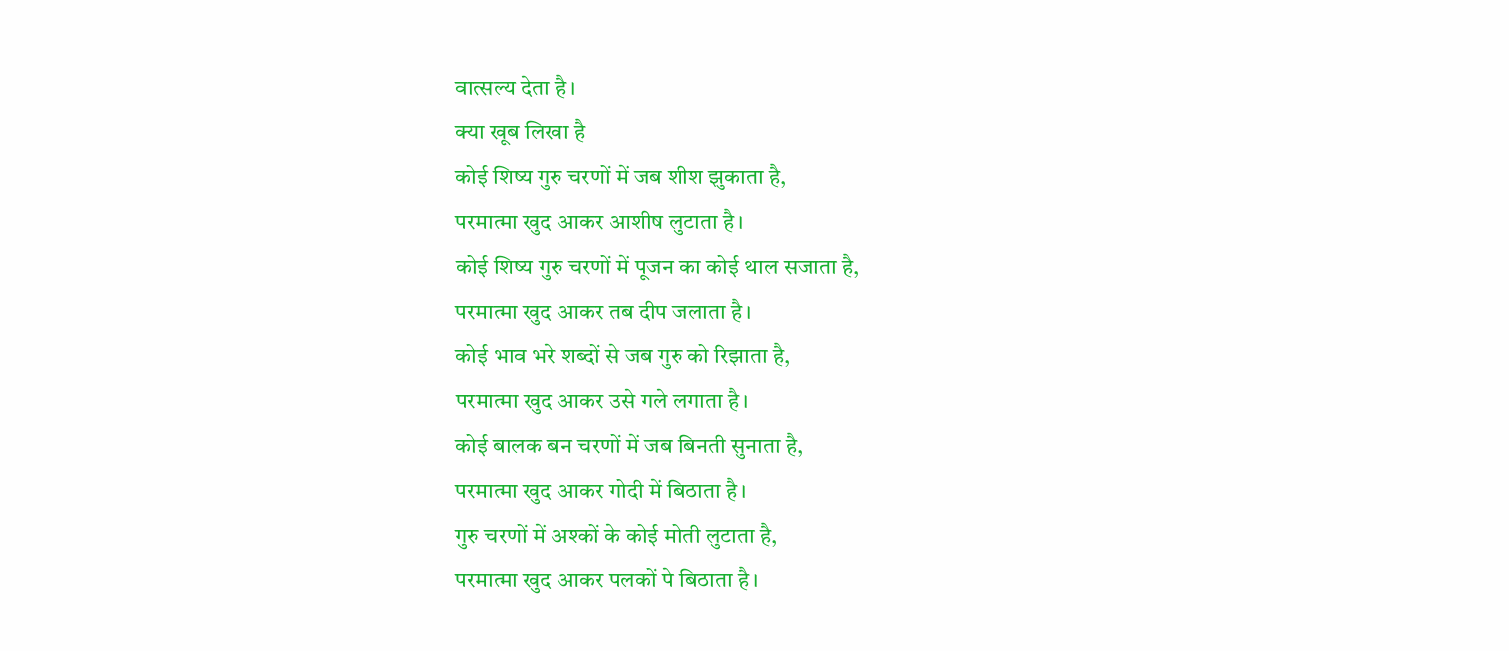वात्सल्य देता है।
क्या खूब लिखा है
कोई शिष्य गुरु चरणों में जब शीश झुकाता है,
परमात्मा खुद आकर आशीष लुटाता है।
कोई शिष्य गुरु चरणों में पूजन का कोई थाल सजाता है,
परमात्मा खुद आकर तब दीप जलाता है।
कोई भाव भरे शब्दों से जब गुरु को रिझाता है,
परमात्मा खुद आकर उसे गले लगाता है।
कोई बालक बन चरणों में जब बिनती सुनाता है,
परमात्मा खुद आकर गोदी में बिठाता है।
गुरु चरणों में अश्कों के कोई मोती लुटाता है,
परमात्मा खुद आकर पलकों पे बिठाता है।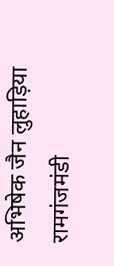अभिषेक जैन लुहाड़िया रामगंजमंडी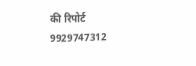की रिपोर्ट 9929747312